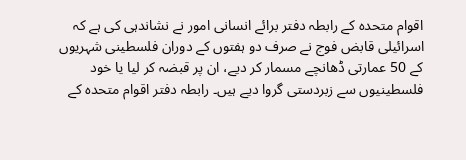اقوام متحدہ کے رابطہ دفتر برائے انسانی امور نے نشاندہی کی ہے کہ اسرائیلی قابض فوج نے صرف دو ہفتوں کے دوران فلسطینی شہریوں کے 50 عمارتی ڈھانچے مسمار کر دیے، ان پر قبضہ کر لیا یا خود فلسطینیوں سے زبردستی گروا دیے ہیں۔ رابطہ دفتر اقوام متحدہ کے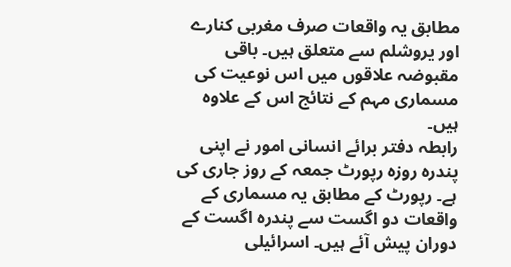مطابق یہ واقعات صرف مغربی کنارے اور یروشلم سے متعلق ہیں۔ باقی مقبوضہ علاقوں میں اس نوعیت کی مسماری مہم کے نتائج اس کے علاوہ ہیں۔
رابطہ دفتر برائے انسانی امور نے اپنی پندرہ روزہ رپورٹ جمعہ کے روز جاری کی ہے۔ رپورٹ کے مطابق یہ مسماری کے واقعات دو اگست سے پندرہ اگست کے دوران پیش آئے ہیں۔ اسرائیلی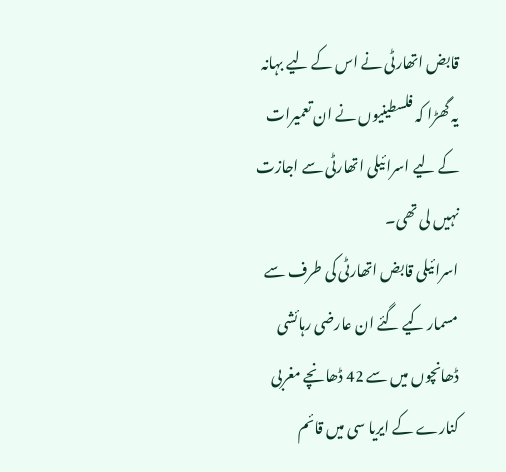قابض اتھارٹی نے اس کے لیے بہانہ یہ گھڑا کہ فلسطینیوں نے ان تعمیرات کے لیے اسرائیلی اتھارٹی سے اجازت نہیں لی تھی۔
اسرائیلی قابض اتھارٹی کی طرف سے مسمار کیے گئے ان عارضی رہائشی ڈھانچوں میں سے 42 ڈھانچے مغربی کنارے کے ایریا سی میں قائم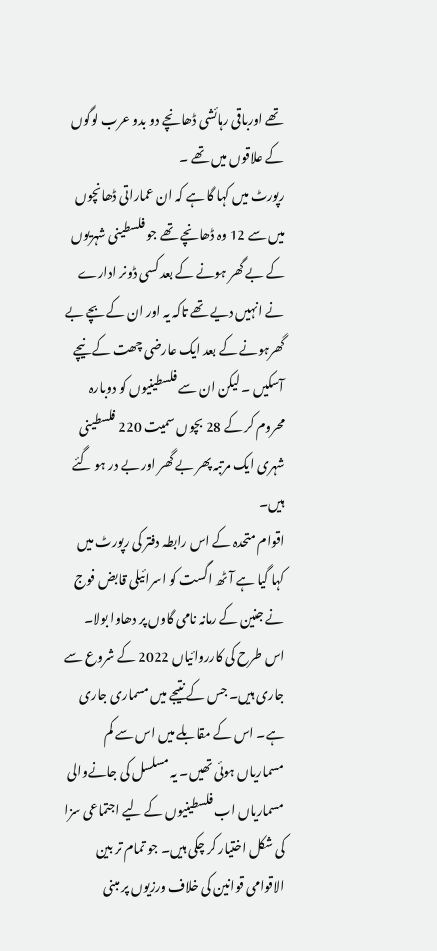تھے اورباقی رہائشی ڈھانچے دو بدو عرب لوگوں کے علاقوں میں تھے ۔
رپورٹ میں کہا گا ہے کہ ان عماراتی ڈھانچوں میں سے 12 وہ ڈھانچے تھے جو فلسطینی شہریوں کے بے گھر ہونے کے بعد کسی ڈونر ادارے نے انہیں دیے تھے تاکہ یہ اور ان کے بچے بے گھرہونے کے بعد ایک عارضی چھت کے نیچے آسکیں ۔ لیکن ان سے فلسطینیوں کو دوبارہ محروم کر کے 28 بچوں سمیت 220 فلسطینی شہری ایک مرتبہ پھر بے گھر اور بے در ہو گئے ہیں۔
اقوام متحدہ کے اس رابطہ دفتر کی رپورٹ میں کہا گیا ہے آٹھ اگست کو اسرائیلی قابض فوج نے جنین کے رمانہ نامی گاوں پر دھاوا بولا۔ اس طرح کی کارروائیاں 2022 کے شروع سے جاری ہیں۔ جس کے نتیجے میں مسماری جاری ہے۔ اس کے مقابلے میں اس سے کم مسماریاں ہوئی تھیں۔ یہ مسلسل کی جانےوالی مسماریاں اب فلسطینیوں کے لیے اجتماعی سزا کی شکل اختیار کر چکی ہیں۔ جو تمام تر بین الاقوامی قوانین کی خلاف ورزیوں پر مبنی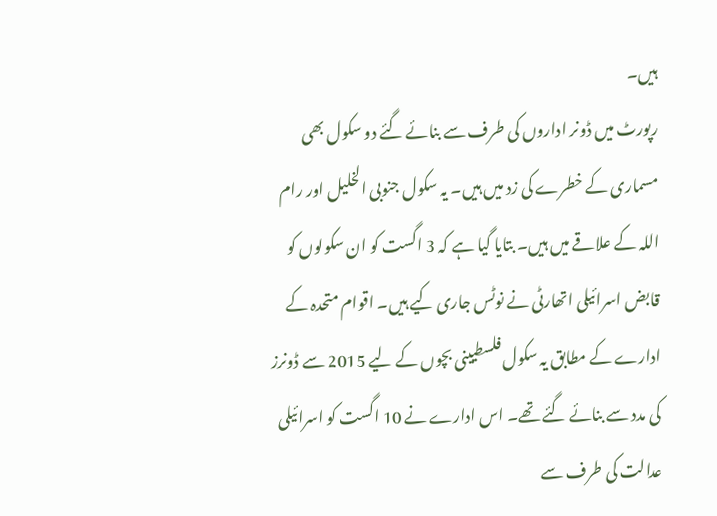ہیں۔
رپورٹ میں ڈونر اداروں کی طرف سے بنائے گئے دو سکول بھی مسماری کے خطرے کی زد میں ہیں۔ یہ سکول جنوبی الخلیل اور رام اللہ کے علاقے میں ہیں۔ بتایا گیا ہے کہ 3 اگست کو ان سکولوں کو قابض اسرائیلی اتھارٹی نے نوٹس جاری کیے ہیں۔ اقوام متحدہ کے ادارے کے مطابق یہ سکول فلسطیینی بچوں کے لیے 2015 سے ڈونرز کی مدد سے بنائے گئے تھے۔ اس ادارے نے 10 اگست کو اسرائیلی عدالت کی طرف سے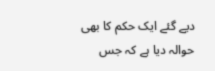دیے گئے ایک حکم کا بھی حوالہ دیا ہے کہ جس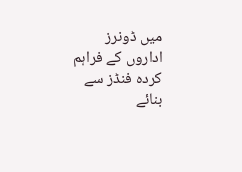میں ڈونرز اداروں کے فراہم کردہ فنڈز سے بنائے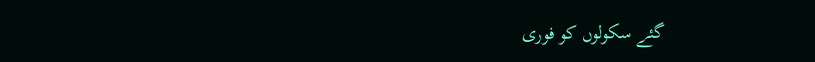گئے سکولوں کو فوری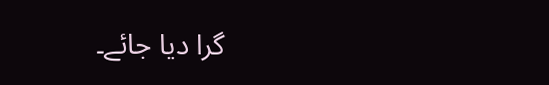گرا دیا جائے۔